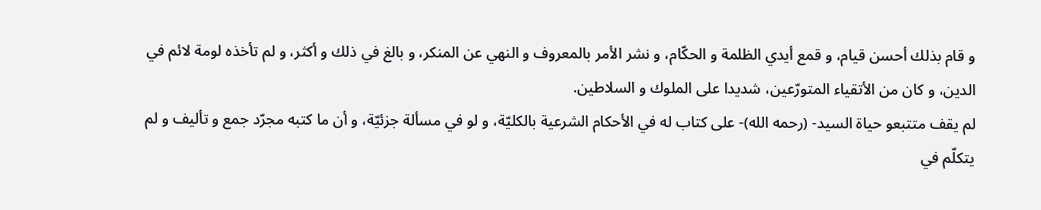و قام بذلك أحسن قيام، و قمع أيدي الظلمة و الحكّام، و نشر الأمر بالمعروف و النهي عن المنكر، و بالغ في ذلك و أكثر، و لم تأخذه لومة لائم في الدين، و كان من الأتقياء المتورّعين، شديدا على الملوك و السلاطين.
لم يقف متتبعو حياة السيد- (رحمه الله)- على كتاب له في الأحكام الشرعية بالكليّة، و لو في مسألة جزئيّة، و أن ما كتبه مجرّد جمع و تأليف و لم يتكلّم في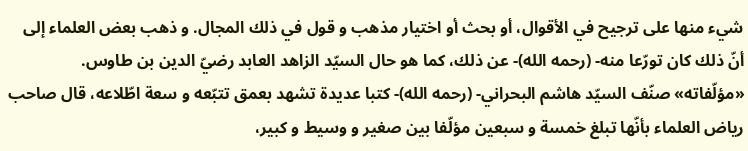شيء منها على ترجيح في الأقوال، أو بحث أو اختيار مذهب و قول في ذلك المجال. و ذهب بعض العلماء إلى أنّ ذلك كان تورّعا منه- (رحمه الله)- عن ذلك، كما هو حال السيّد الزاهد العابد رضيّ الدين بن طاوس.
«مؤلّفاته» صنّف السيّد هاشم البحراني- (رحمه الله)- كتبا عديدة تشهد بعمق تتبّعه و سعة اطّلاعه، قال صاحب رياض العلماء بأنّها تبلغ خمسة و سبعين مؤلّفا بين صغير و وسيط و كبير،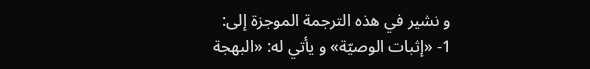و نشير في هذه الترجمة الموجزة إلى:
1- «إثبات الوصيّة» و يأتي له: «البهجة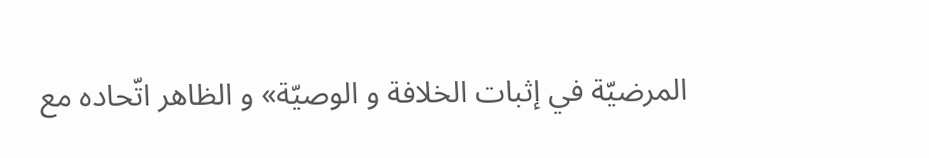المرضيّة في إثبات الخلافة و الوصيّة» و الظاهر اتّحاده مع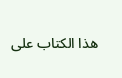هذا الكتاب على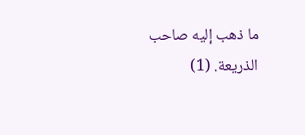ما ذهب إليه صاحب الذريعة. (1)